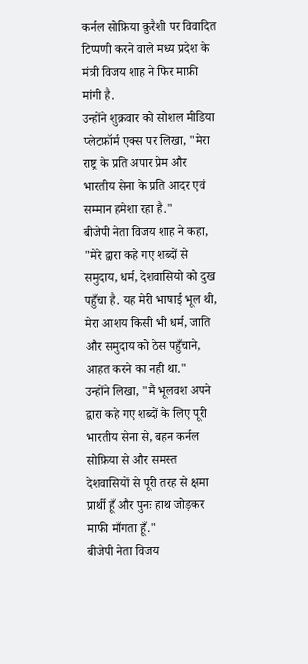कर्नल सोफ़िया क़ुरैशी पर विवादित टिप्पणी करने वाले मध्य प्रदेश के मंत्री विजय शाह ने फिर माफ़ी मांगी है.
उन्होंने शुक्रवार को सोशल मीडिया प्लेटफ़ॉर्म एक्स पर लिखा, "मेरा राष्ट्र के प्रति अपार प्रेम और भारतीय सेना के प्रति आदर एवं सम्मान हमेशा रहा है."
बीजेपी नेता विजय शाह ने कहा, "मेरे द्वारा कहे गए शब्दों से समुदाय, धर्म, देशवासियो को दुख पहुँचा है. यह मेरी भाषाई भूल थी, मेरा आशय किसी भी धर्म, जाति और समुदाय को ठेस पहुँचाने, आहत करने का नही था."
उन्होंने लिखा, "मैं भूलवश अपने द्वारा कहे गए शब्दों के लिए पूरी भारतीय सेना से, बहन कर्नल सोफ़िया से और समस्त देशवासियों से पूरी तरह से क्षमा प्रार्थी हूँ और पुनः हाथ जोड़कर माफी माँगता हूँ."
बीजेपी नेता विजय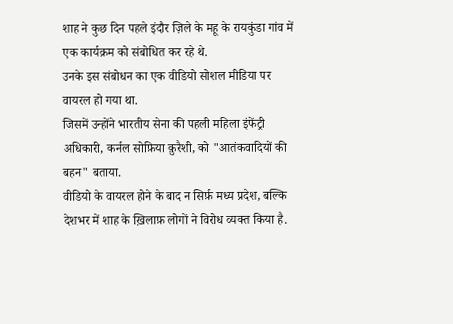शाह ने कुछ दिन पहले इंदौर ज़िले के महू के रायकुंडा गांव में एक कार्यक्रम को संबोधित कर रहे थे.
उनके इस संबोधन का एक वीडियो सोशल मीडिया पर वायरल हो गया था.
जिसमें उन्होंने भारतीय सेना की पहली महिला इंफेंट्री अधिकारी, कर्नल सोफ़िया क़ुरैशी, को "आतंकवादियों की बहन" बताया.
वीडियो के वायरल होने के बाद न सिर्फ़ मध्य प्रदेश, बल्कि देशभर में शाह के ख़िलाफ़ लोगों ने विरोध व्यक्त किया है.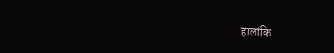हालांकि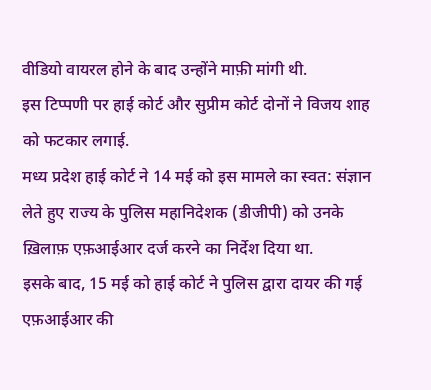वीडियो वायरल होने के बाद उन्होंने माफ़ी मांगी थी.
इस टिप्पणी पर हाई कोर्ट और सुप्रीम कोर्ट दोनों ने विजय शाह को फटकार लगाई.
मध्य प्रदेश हाई कोर्ट ने 14 मई को इस मामले का स्वत: संज्ञान लेते हुए राज्य के पुलिस महानिदेशक (डीजीपी) को उनके ख़िलाफ़ एफ़आईआर दर्ज करने का निर्देश दिया था.
इसके बाद, 15 मई को हाई कोर्ट ने पुलिस द्वारा दायर की गई एफ़आईआर की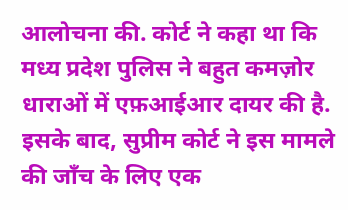आलोचना की. कोर्ट ने कहा था कि मध्य प्रदेश पुलिस ने बहुत कमज़ोर धाराओं में एफ़आईआर दायर की है.
इसके बाद, सुप्रीम कोर्ट ने इस मामले की जाँच के लिए एक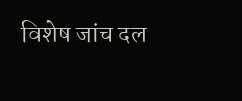विशेष जांच दल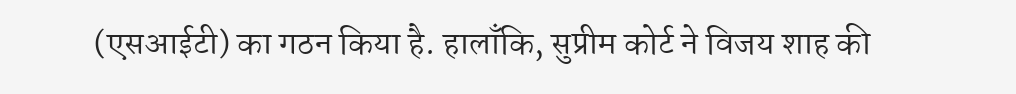(एसआईटी) का गठन किया है. हालाँकि, सुप्रीम कोर्ट ने विजय शाह की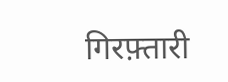गिरफ़्तारी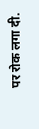पर रोक लगा दी.